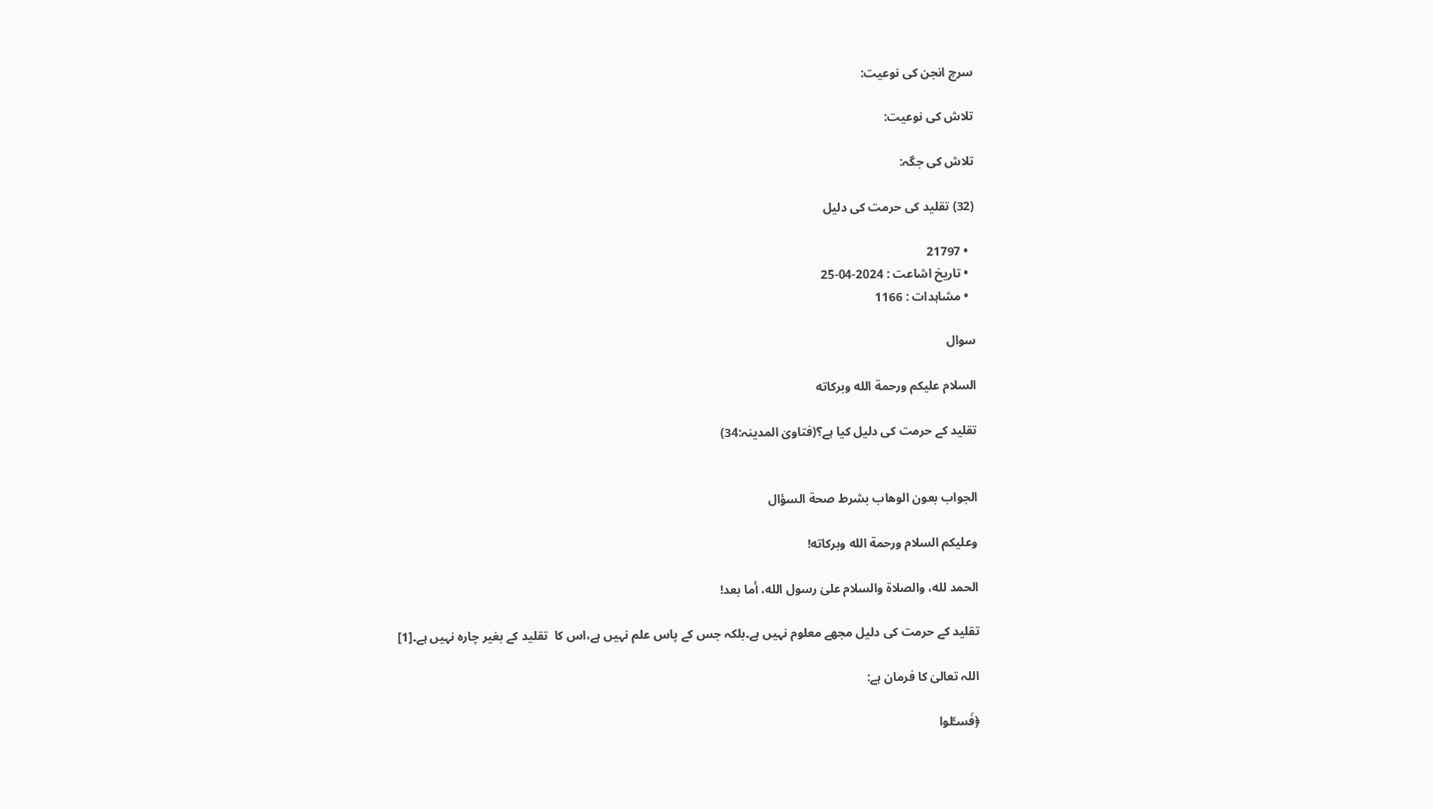سرچ انجن کی نوعیت:

تلاش کی نوعیت:

تلاش کی جگہ:

(32) تقلید کی حرمت کی دلیل

  • 21797
  • تاریخ اشاعت : 2024-04-25
  • مشاہدات : 1166

سوال

السلام عليكم ورحمة الله وبركاته

تقلید کے حرمت کی دلیل کیا ہے؟(فتاویٰ المدینہ:34)


الجواب بعون الوهاب بشرط صحة السؤال

وعلیکم السلام ورحمة الله وبرکاته!

الحمد لله، والصلاة والسلام علىٰ رسول الله، أما بعد!

تقلید کے حرمت کی دلیل مجھے معلوم نہیں ہے۔بلکہ جس کے پاس علم نہیں ہے،اس کا  تقلید کے بغیر چارہ نہیں ہے۔[1]

اللہ تعالیٰ کا فرمان ہے:

﴿فَسـَٔلوا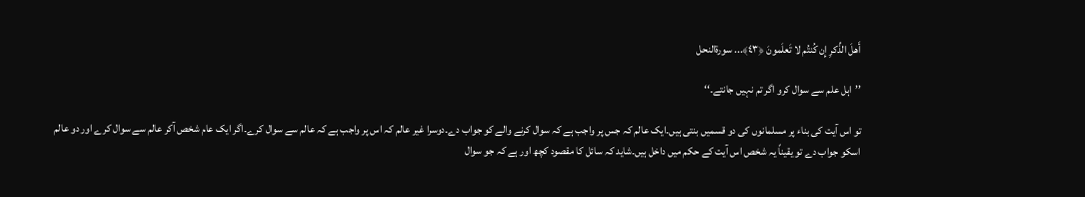أَهلَ الذِّكرِ إِن كُنتُم لا تَعلَمونَ ﴿٤٣﴾... سورةالنحل

’’اہل علم سے سوال کرو اگر تم نہیں جانتے۔‘‘

تو اس آیت کی بناء پر مسلمانوں کی دو قسمیں بنتی ہیں۔ایک عالم کہ جس پر واجب ہے کہ سوال کرنے والے کو جواب دے۔دوسرا غیر عالم کہ اس پر واجب ہے کہ عالم سے سوال کرے۔اگر ایک عام شخص آکر عالم سے سوال کرے اور دو عالم اسکو جواب دے تو یقیناً یہ شخص اس آیت کے حکم میں داخل ہیں۔شاید کہ سائل کا مقصود کچھ اور ہے کہ جو سوال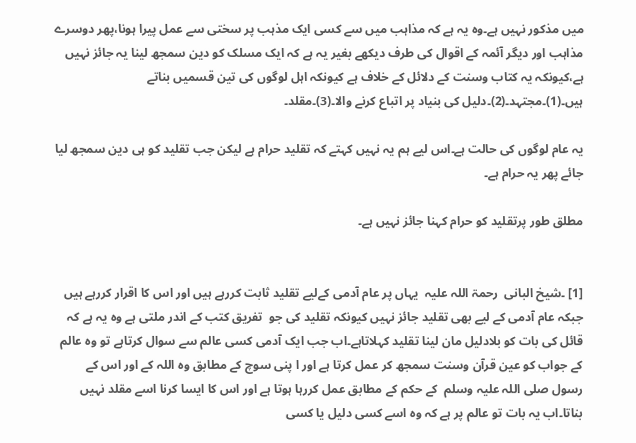میں مذکور نہیں ہے۔وہ یہ ہے کہ مذاہب میں سے کسی ایک مذہب پر سختی سے عمل پیرا ہونا،پھر دوسرے مذاہب اور دیگر آئمہ کے اقوال کی طرف دیکھے بغیر یہ ہے کہ ایک مسلک کو دین سمجھ لینا یہ جائز نہیں ہے،کیونکہ یہ کتاب وسنت کے دلائل کے خلاف ہے کیونکہ اہل لوگوں کی تین قسمیں بناتے ہیں۔(1)۔مجتہد۔(2)۔دلیل کی بنیاد پر اتباع کرنے والا۔(3)۔مقلد۔

یہ عام لوگوں کی حالت ہے۔اس لیے ہم یہ نہیں کہتے کہ تقلید حرام ہے لیکن جب تقلید کو ہی دین سمجھ لیا جائے پھر یہ حرام ہے۔

مطلق طور پرتقلید کو حرام کہنا جائز نہیں ہے۔


[1] ۔شیخ البانی  رحمۃ اللہ علیہ  یہاں پر عام آدمی کےلیے تقلید ثابت کررہے ہیں اور اس کا اقرار کررہے ہیں جبکہ عام آدمی کے لیے بھی تقلید جائز نہیں کیونکہ تقلید کی جو  تفریق کتب کے اندر ملتی ہے وہ یہ ہے کہ قائل کی بات کو بلادلیل مان لینا تقلید کہلاتاہے۔اب جب ایک آدمی کسی عالم سے سوال کرتاہے تو وہ عالم کے جواب کو عین قرآن وسنت سمجھ کر عمل کرتا ہے اور ا پنی سوچ کے مطابق وہ اللہ کے اور اس کے رسول صلی اللہ علیہ وسلم  کے حکم کے مطابق عمل کررہا ہوتا ہے اور اس کا ایسا کرنا اسے مقلد نہیں بناتا۔اب یہ بات تو عالم پر ہے کہ وہ اسے کسی دلیل یا کسی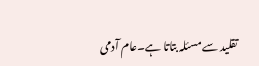تقلید سے مسئلہ بتاتا ہے۔عام آدمی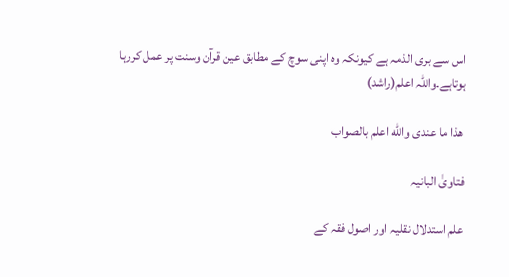اس سے بری الذمہ ہے کیونکہ وہ اپنی سوچ کے مطابق عین قرآن وسنت پر عمل کررہا ہوتاہے۔واللہ اعلم(راشد)

 ھذا ما عندی والله اعلم بالصواب

فتاویٰ البانیہ

علم استدلال نقلیہ اور اصول فقہ کے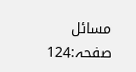مسائل صفحہ:124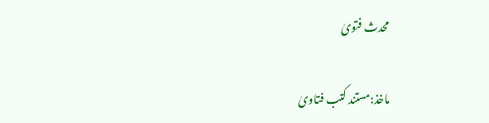محدث فتویٰ

ماخذ:مستند کتب فتاویٰ